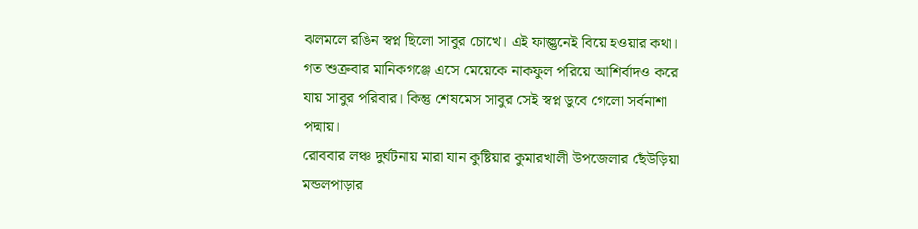ঝলমলে রঙিন স্বপ্ন ছিলো সাবুর চোখে। এই ফাল্গুনেই বিয়ে হওয়ার কথা। গত শুক্রবার মানিকগঞ্জে এসে মেয়েকে নাকফুল পরিয়ে আশির্বাদও করে যায় সাবুর পরিবার। কিন্তু শেষমেস সাবুর সেই স্বপ্ন ডুবে গেলো সর্বনাশা পদ্মায়।
রোববার লঞ্চ দুর্ঘটনায় মারা যান কুষ্টিয়ার কুমারখালী উপজেলার ছেঁউড়িয়া মন্ডলপাড়ার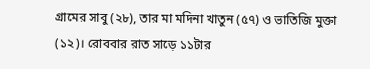গ্রামের সাবু (২৮), তার মা মদিনা খাতুন (৫৭) ও ভাতিজি মুক্তা (১২)। রোববার রাত সাড়ে ১১টার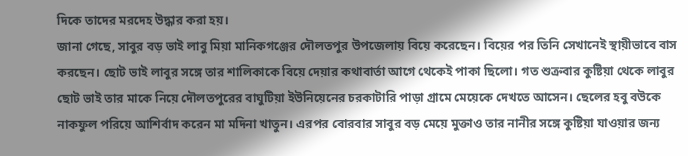দিকে তাদের মরদেহ উদ্ধার করা হয়।
জানা গেছে, সাবুর বড় ভাই লাবু মিয়া মানিকগঞ্জের দৌলতপুর উপজেলায় বিয়ে করেছেন। বিয়ের পর তিনি সেখানেই স্থায়ীভাবে বাস করছেন। ছোট ভাই লাবুর সঙ্গে তার শালিকাকে বিয়ে দেয়ার কথাবার্তা আগে থেকেই পাকা ছিলো। গত শুক্রবার কুষ্টিয়া থেকে লাবুর ছোট ভাই তার মাকে নিয়ে দৌলতপুরের বাঘুটিয়া ইউনিয়েনের চরকাটারি পাড়া গ্রামে মেয়েকে দেখতে আসেন। ছেলের হবু বউকে নাকফুল পরিয়ে আশির্বাদ করেন মা মদিনা খাতুন। এরপর বোরবার সাবুর বড় মেয়ে মুক্তাও তার নানীর সঙ্গে কুষ্টিয়া যাওয়ার জন্য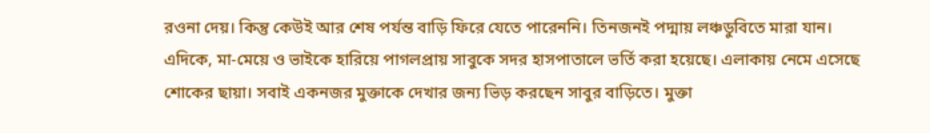রওনা দেয়। কিন্তু কেউই আর শেষ পর্যন্ত বাড়ি ফিরে যেতে পারেননি। তিনজনই পদ্মায় লঞ্চডুবিতে মারা যান।
এদিকে, মা-মেয়ে ও ভাইকে হারিয়ে পাগলপ্রায় সাবুকে সদর হাসপাতালে ভর্তি করা হয়েছে। এলাকায় নেমে এসেছে শোকের ছায়া। সবাই একনজর মুক্তাকে দেখার জন্য ভিড় করছেন সাবুর বাড়িতে। মুক্তা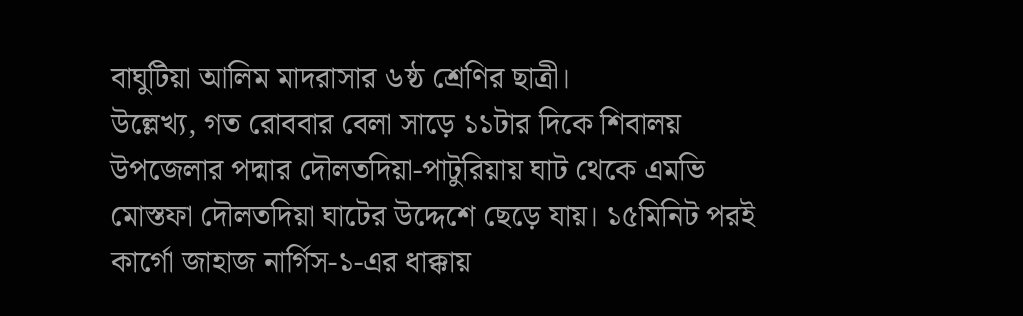বাঘুটিয়া আলিম মাদরাসার ৬ষ্ঠ শ্রেণির ছাত্রী।
উল্লেখ্য, গত রোববার বেলা সাড়ে ১১টার দিকে শিবালয় উপজেলার পদ্মার দৌলতদিয়া-পাটুরিয়ায় ঘাট থেকে এমভি মোস্তফা দৌলতদিয়া ঘাটের উদ্দেশে ছেড়ে যায়। ১৫মিনিট পরই কার্গো জাহাজ নার্গিস-১-এর ধাক্কায়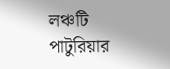লঞ্চটি পাটুরিয়ার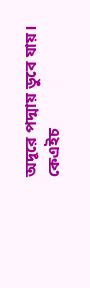অদূরে পদ্মায় ডুবে যায়।
কেএইচ